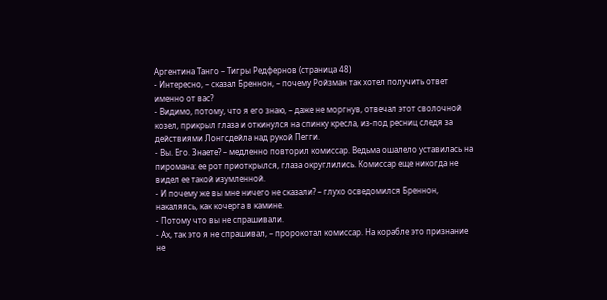Аргентина Танго – Тигры Редфернов (страница 48)
- Интересно, – сказал Бреннон, – почему Ройзман так хотел получить ответ именно от вас?
- Видимо, потому, что я его знаю, – даже не моргнув, отвечал этот сволочной козел, прикрыл глаза и откинулся на спинку кресла, из-под ресниц следя за действиями Лонгсдейла над рукой Пегги.
- Вы. Его. Знаете? – медленно повторил комиссар. Ведьма ошалело уставилась на пиромана: ее рот приоткрылся, глаза округлились. Комиссар еще никогда не видел ее такой изумленной.
- И почему же вы мне ничего не сказали? – глухо осведомился Бреннон, накаляясь, как кочерга в камине.
- Потому что вы не спрашивали.
- Ах, так это я не спрашивал, – пророкотал комиссар. На корабле это признание не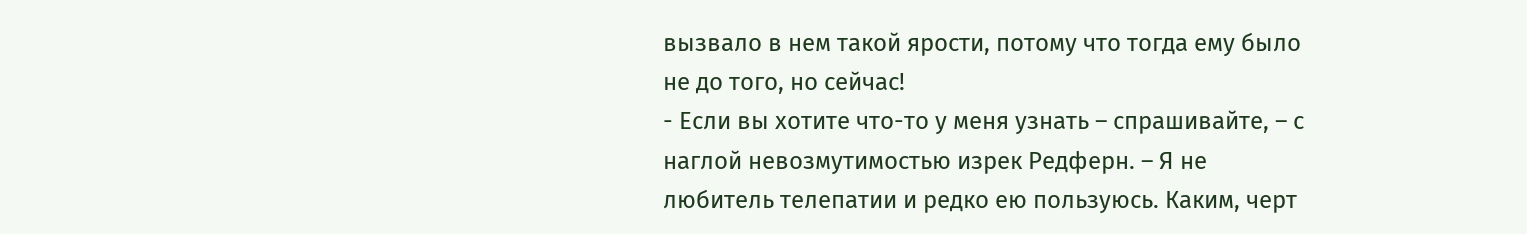вызвало в нем такой ярости, потому что тогда ему было не до того, но сейчас!
- Если вы хотите что-то у меня узнать – спрашивайте, – с наглой невозмутимостью изрек Редферн. – Я не любитель телепатии и редко ею пользуюсь. Каким, черт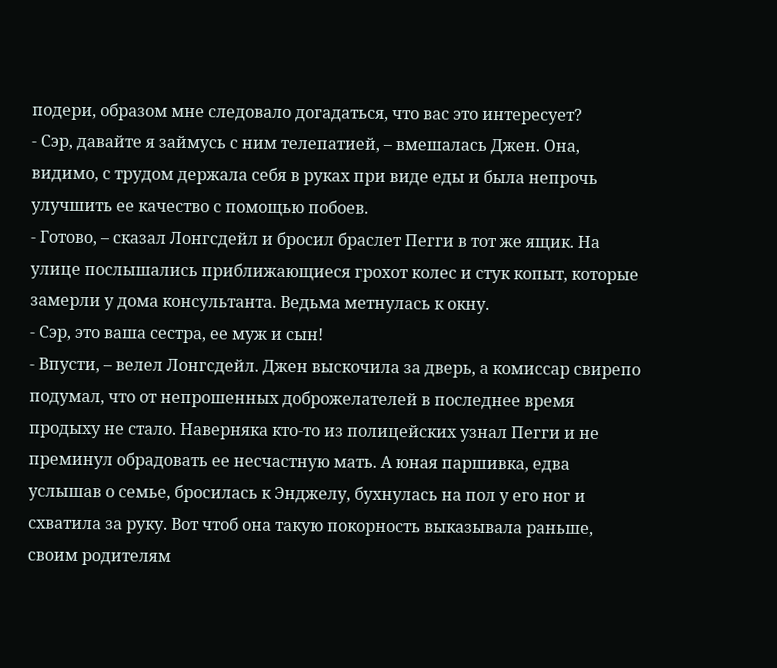подери, образом мне следовало догадаться, что вас это интересует?
- Сэр, давайте я займусь с ним телепатией, – вмешалась Джен. Она, видимо, с трудом держала себя в руках при виде еды и была непрочь улучшить ее качество с помощью побоев.
- Готово, – сказал Лонгсдейл и бросил браслет Пегги в тот же ящик. На улице послышались приближающиеся грохот колес и стук копыт, которые замерли у дома консультанта. Ведьма метнулась к окну.
- Сэр, это ваша сестра, ее муж и сын!
- Впусти, – велел Лонгсдейл. Джен выскочила за дверь, а комиссар свирепо подумал, что от непрошенных доброжелателей в последнее время продыху не стало. Наверняка кто-то из полицейских узнал Пегги и не преминул обрадовать ее несчастную мать. А юная паршивка, едва услышав о семье, бросилась к Энджелу, бухнулась на пол у его ног и схватила за руку. Вот чтоб она такую покорность выказывала раньше, своим родителям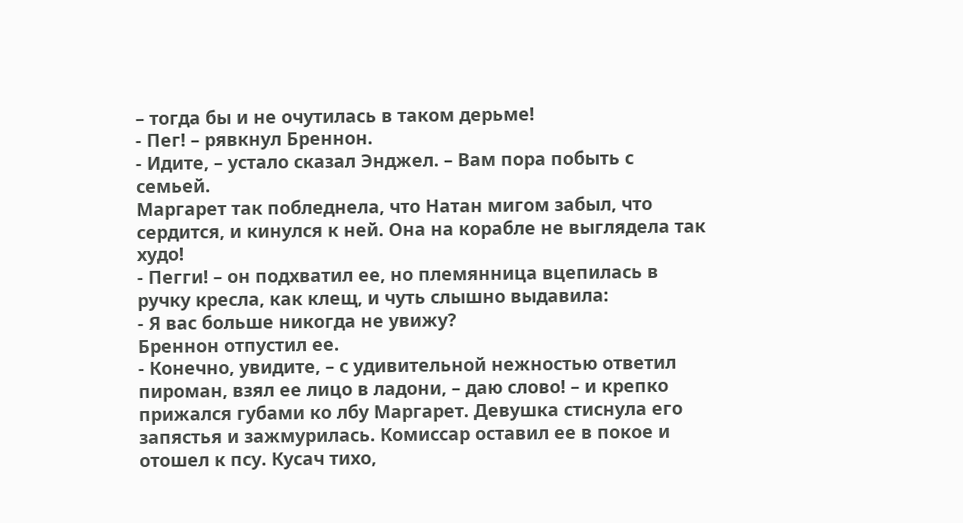– тогда бы и не очутилась в таком дерьме!
- Пег! – рявкнул Бреннон.
- Идите, – устало сказал Энджел. – Вам пора побыть с семьей.
Маргарет так побледнела, что Натан мигом забыл, что сердится, и кинулся к ней. Она на корабле не выглядела так худо!
- Пегги! – он подхватил ее, но племянница вцепилась в ручку кресла, как клещ, и чуть слышно выдавила:
- Я вас больше никогда не увижу?
Бреннон отпустил ее.
- Конечно, увидите, – с удивительной нежностью ответил пироман, взял ее лицо в ладони, – даю слово! – и крепко прижался губами ко лбу Маргарет. Девушка стиснула его запястья и зажмурилась. Комиссар оставил ее в покое и отошел к псу. Кусач тихо,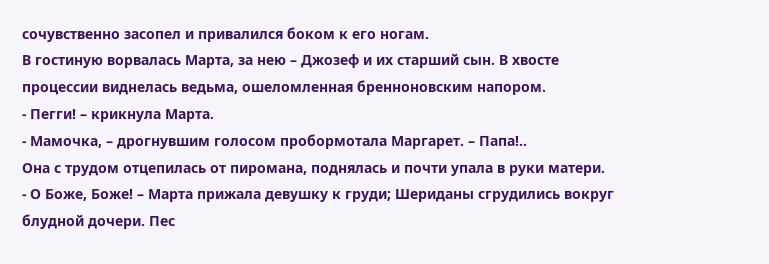сочувственно засопел и привалился боком к его ногам.
В гостиную ворвалась Марта, за нею – Джозеф и их старший сын. В хвосте процессии виднелась ведьма, ошеломленная бренноновским напором.
- Пегги! – крикнула Марта.
- Мамочка, – дрогнувшим голосом пробормотала Маргарет. – Папа!..
Она с трудом отцепилась от пиромана, поднялась и почти упала в руки матери.
- О Боже, Боже! – Марта прижала девушку к груди; Шериданы сгрудились вокруг блудной дочери. Пес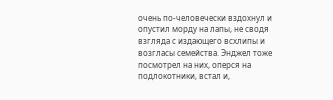очень по-человечески вздохнул и опустил морду на лапы, не сводя взгляда с издающего всхлипы и возгласы семейства. Энджел тоже посмотрел на них, оперся на подлокотники, встал и,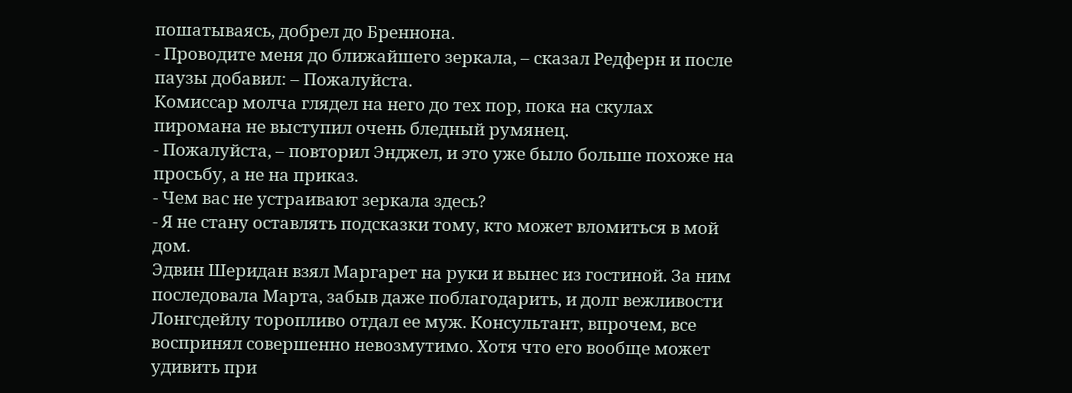пошатываясь, добрел до Бреннона.
- Проводите меня до ближайшего зеркала, – сказал Редферн и после паузы добавил: – Пожалуйста.
Комиссар молча глядел на него до тех пор, пока на скулах пиромана не выступил очень бледный румянец.
- Пожалуйста, – повторил Энджел, и это уже было больше похоже на просьбу, а не на приказ.
- Чем вас не устраивают зеркала здесь?
- Я не стану оставлять подсказки тому, кто может вломиться в мой дом.
Эдвин Шеридан взял Маргарет на руки и вынес из гостиной. За ним последовала Марта, забыв даже поблагодарить, и долг вежливости Лонгсдейлу торопливо отдал ее муж. Консультант, впрочем, все воспринял совершенно невозмутимо. Хотя что его вообще может удивить при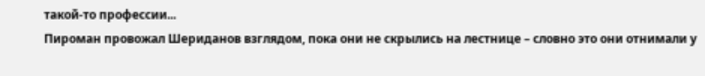такой-то профессии...
Пироман провожал Шериданов взглядом, пока они не скрылись на лестнице – словно это они отнимали у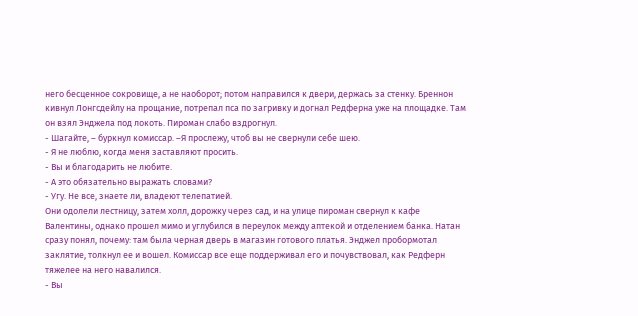него бесценное сокровище, а не наоборот; потом направился к двери, держась за стенку. Бреннон кивнул Лонгсдейлу на прощание, потрепал пса по загривку и догнал Редферна уже на площадке. Там он взял Энджела под локоть. Пироман слабо вздрогнул.
- Шагайте, – буркнул комиссар. –Я прослежу, чтоб вы не свернули себе шею.
- Я не люблю, когда меня заставляют просить.
- Вы и благодарить не любите.
- А это обязательно выражать словами?
- Угу. Не все, знаете ли, владеют телепатией.
Они одолели лестницу, затем холл, дорожку через сад, и на улице пироман свернул к кафе Валентины, однако прошел мимо и углубился в переулок между аптекой и отделением банка. Натан сразу понял, почему: там была черная дверь в магазин готового платья. Энджел пробормотал заклятие, толкнул ее и вошел. Комиссар все еще поддерживал его и почувствовал, как Редферн тяжелее на него навалился.
- Вы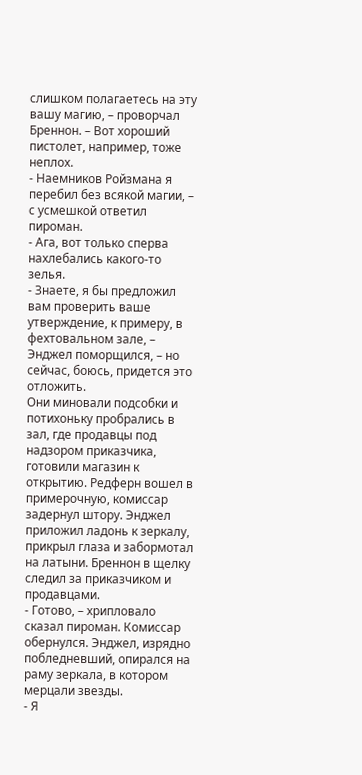слишком полагаетесь на эту вашу магию, – проворчал Бреннон. – Вот хороший пистолет, например, тоже неплох.
- Наемников Ройзмана я перебил без всякой магии, – с усмешкой ответил пироман.
- Ага, вот только сперва нахлебались какого-то зелья.
- Знаете, я бы предложил вам проверить ваше утверждение, к примеру, в фехтовальном зале, – Энджел поморщился, – но сейчас, боюсь, придется это отложить.
Они миновали подсобки и потихоньку пробрались в зал, где продавцы под надзором приказчика, готовили магазин к открытию. Редферн вошел в примерочную, комиссар задернул штору. Энджел приложил ладонь к зеркалу, прикрыл глаза и забормотал на латыни. Бреннон в щелку следил за приказчиком и продавцами.
- Готово, – хрипловало сказал пироман. Комиссар обернулся. Энджел, изрядно побледневший, опирался на раму зеркала, в котором мерцали звезды.
- Я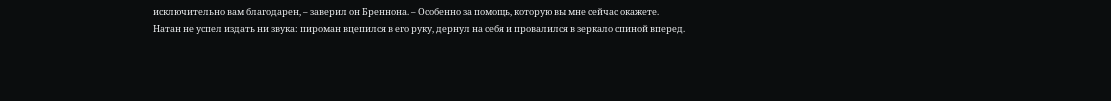исключительно вам благодарен, – заверил он Бреннона. – Особенно за помощь, которую вы мне сейчас окажете.
Натан не успел издать ни звука: пироман вцепился в его руку, дернул на себя и провалился в зеркало спиной вперед.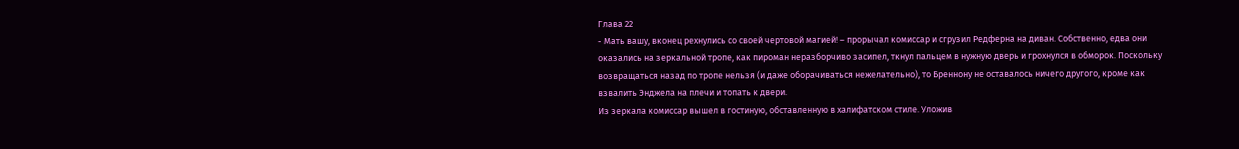Глава 22
- Мать вашу, вконец рехнулись со своей чертовой магией! – прорычал комиссар и сгрузил Редферна на диван. Собственно, едва они оказались на зеркальной тропе, как пироман неразборчиво засипел, ткнул пальцем в нужную дверь и грохнулся в обморок. Поскольку возвращаться назад по тропе нельзя (и даже оборачиваться нежелательно), то Бреннону не оставалось ничего другого, кроме как взвалить Энджела на плечи и топать к двери.
Из зеркала комиссар вышел в гостиную, обставленную в халифатском стиле. Уложив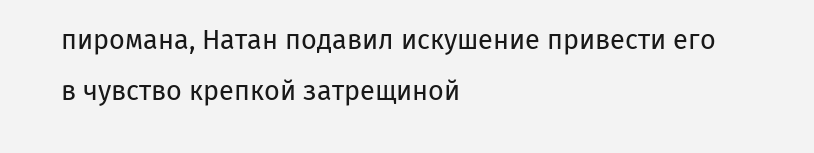пиромана, Натан подавил искушение привести его в чувство крепкой затрещиной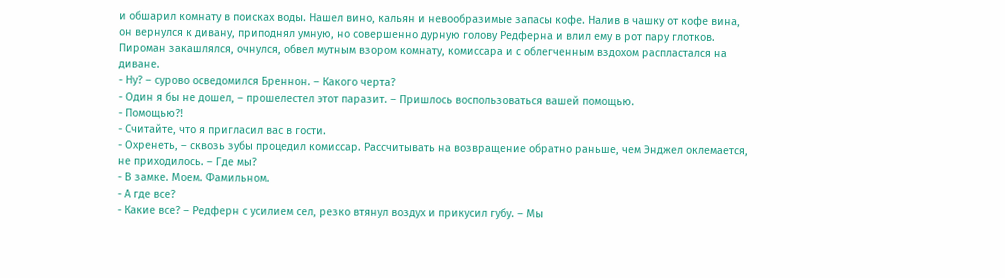и обшарил комнату в поисках воды. Нашел вино, кальян и невообразимые запасы кофе. Налив в чашку от кофе вина, он вернулся к дивану, приподнял умную, но совершенно дурную голову Редферна и влил ему в рот пару глотков. Пироман закашлялся, очнулся, обвел мутным взором комнату, комиссара и с облегченным вздохом распластался на диване.
- Ну? – сурово осведомился Бреннон. – Какого черта?
- Один я бы не дошел, – прошелестел этот паразит. – Пришлось воспользоваться вашей помощью.
- Помощью?!
- Считайте, что я пригласил вас в гости.
- Охренеть, – сквозь зубы процедил комиссар. Рассчитывать на возвращение обратно раньше, чем Энджел оклемается, не приходилось. – Где мы?
- В замке. Моем. Фамильном.
- А где все?
- Какие все? – Редферн с усилием сел, резко втянул воздух и прикусил губу. – Мы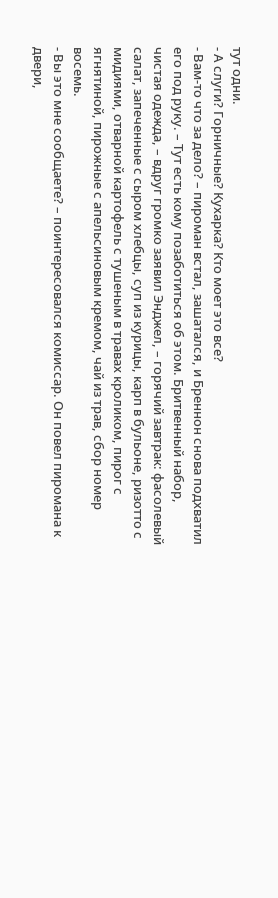тут одни.
- А слуги? Горничные? Кухарка? Кто моет это все?
- Вам-то что за дело? – пироман встал, зашатался, и Бреннон снова подхватил его под руку. – Тут есть кому позаботиться об этом. Бритвенный набор, чистая одежда, – вдруг громко заявил Энджел, – горячий завтрак: фасолевый салат, запеченные с сыром хлебцы, суп из курицы, карп в бульоне, ризотто с мидиями, отварной картофель с тушеным в травах кроликом, пирог с ягнятиной, пирожные с апельсиновым кремом, чай из трав, сбор номер восемь.
- Вы это мне сообщаете? – поинтересовался комиссар. Он повел пиромана к двери,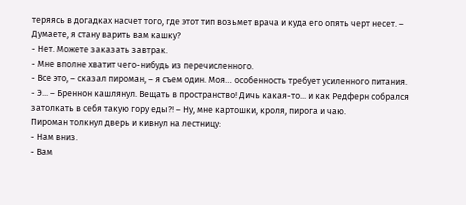теряясь в догадках насчет того, где этот тип возьмет врача и куда его опять черт несет. – Думаете, я стану варить вам кашку?
- Нет. Можете заказать завтрак.
- Мне вполне хватит чего-нибудь из перечисленного.
- Все это, – сказал пироман, – я съем один. Моя… особенность требует усиленного питания.
- Э... – Бреннон кашлянул. Вещать в пространство! Дичь какая-то... и как Редферн собрался затолкать в себя такую гору еды?! – Ну, мне картошки, кроля, пирога и чаю.
Пироман толкнул дверь и кивнул на лестницу:
- Нам вниз.
- Вам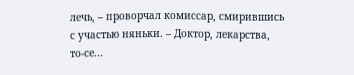лечь, – проворчал комиссар, смирившись с участью няньки. – Доктор, лекарства, то-се...